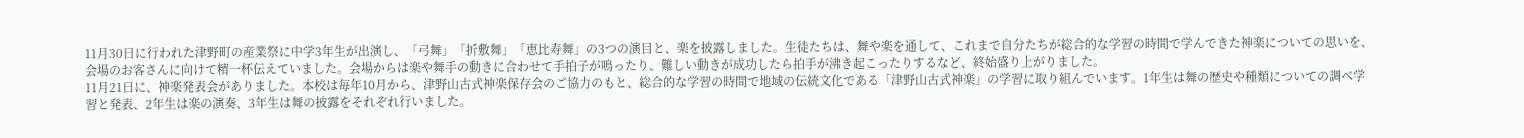11月30日に行われた津野町の産業祭に中学3年生が出演し、「弓舞」「折敷舞」「恵比寿舞」の3つの演目と、楽を披露しました。生徒たちは、舞や楽を通して、これまで自分たちが総合的な学習の時間で学んできた神楽についての思いを、会場のお客さんに向けて精一杯伝えていました。会場からは楽や舞手の動きに合わせて手拍子が鳴ったり、難しい動きが成功したら拍手が沸き起こったりするなど、終始盛り上がりました。
11月21日に、神楽発表会がありました。本校は毎年10月から、津野山古式神楽保存会のご協力のもと、総合的な学習の時間で地域の伝統文化である「津野山古式神楽」の学習に取り組んでいます。1年生は舞の歴史や種類についての調べ学習と発表、2年生は楽の演奏、3年生は舞の披露をそれぞれ行いました。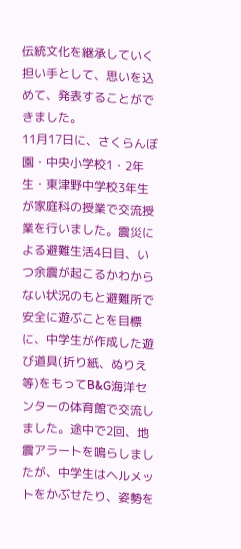伝統文化を継承していく担い手として、思いを込めて、発表することができました。
11月17日に、さくらんぼ園・中央小学校1・2年生・東津野中学校3年生が家庭科の授業で交流授業を行いました。震災による避難生活4日目、いつ余震が起こるかわからない状況のもと避難所で安全に遊ぶことを目標に、中学生が作成した遊び道具(折り紙、ぬりえ等)をもってB&G海洋センターの体育館で交流しました。途中で2回、地震アラートを鳴らしましたが、中学生はヘルメットをかぶせたり、姿勢を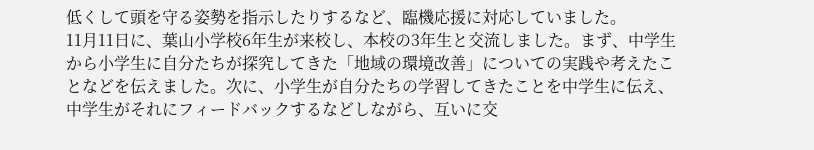低くして頭を守る姿勢を指示したりするなど、臨機応援に対応していました。
11月11日に、葉山小学校6年生が来校し、本校の3年生と交流しました。まず、中学生から小学生に自分たちが探究してきた「地域の環境改善」についての実践や考えたことなどを伝えました。次に、小学生が自分たちの学習してきたことを中学生に伝え、中学生がそれにフィードバックするなどしながら、互いに交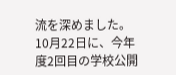流を深めました。
10月22日に、今年度2回目の学校公開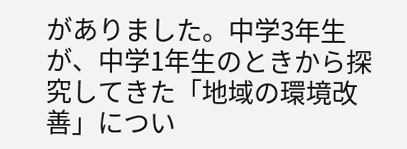がありました。中学3年生が、中学1年生のときから探究してきた「地域の環境改善」につい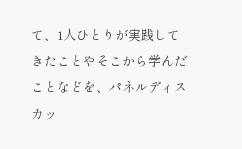て、1人ひとりが実践してきたことやそこから学んだことなどを、パネルディスカッ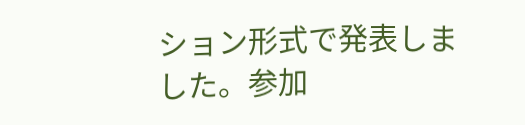ション形式で発表しました。参加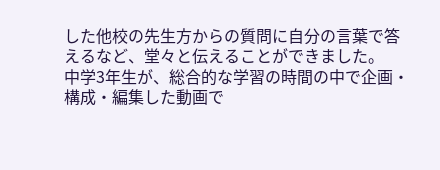した他校の先生方からの質問に自分の言葉で答えるなど、堂々と伝えることができました。
中学3年生が、総合的な学習の時間の中で企画・構成・編集した動画で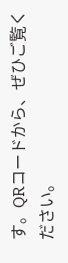す。QRコードから、ぜひご覧ください。